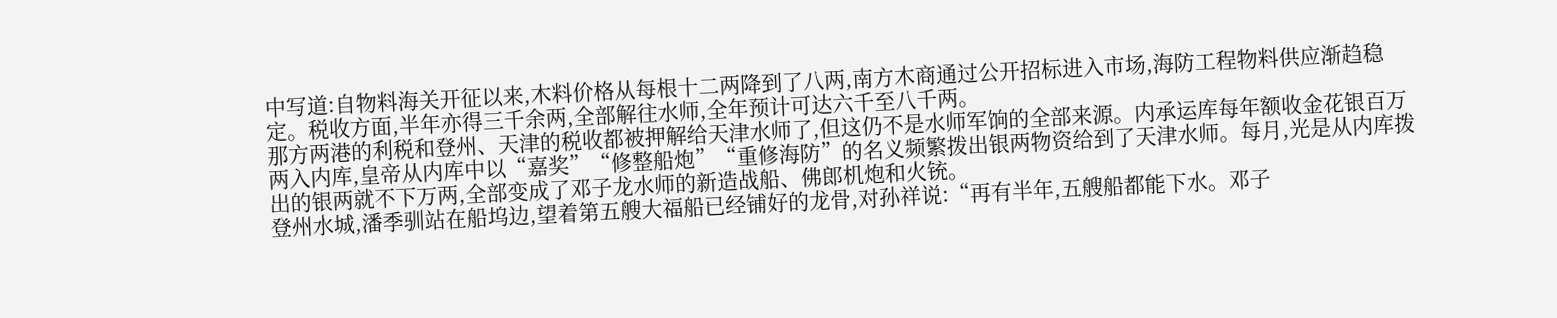中写道:自物料海关开征以来,木料价格从每根十二两降到了八两,南方木商通过公开招标进入市场,海防工程物料供应渐趋稳定。税收方面,半年亦得三千余两,全部解往水师,全年预计可达六千至八千两。
那方两港的利税和登州、天津的税收都被押解给天津水师了,但这仍不是水师军饷的全部来源。内承运库每年额收金花银百万两入内库,皇帝从内库中以“嘉奖”“修整船炮”“重修海防”的名义频繁拨出银两物资给到了天津水师。每月,光是从内库拨出的银两就不下万两,全部变成了邓子龙水师的新造战船、佛郎机炮和火铳。
登州水城,潘季驯站在船坞边,望着第五艘大福船已经铺好的龙骨,对孙祥说:“再有半年,五艘船都能下水。邓子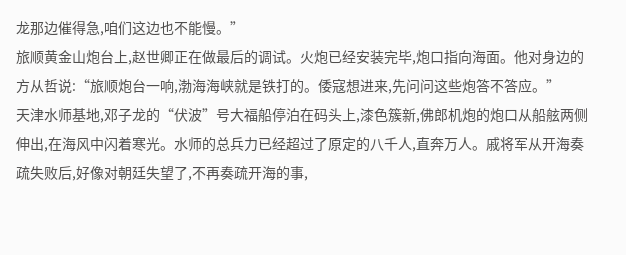龙那边催得急,咱们这边也不能慢。”
旅顺黄金山炮台上,赵世卿正在做最后的调试。火炮已经安装完毕,炮口指向海面。他对身边的方从哲说:“旅顺炮台一响,渤海海峡就是铁打的。倭寇想进来,先问问这些炮答不答应。”
天津水师基地,邓子龙的“伏波”号大福船停泊在码头上,漆色簇新,佛郎机炮的炮口从船舷两侧伸出,在海风中闪着寒光。水师的总兵力已经超过了原定的八千人,直奔万人。戚将军从开海奏疏失败后,好像对朝廷失望了,不再奏疏开海的事,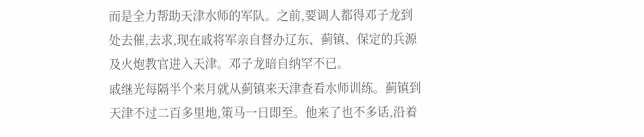而是全力帮助天津水师的军队。之前,要调人都得邓子龙到处去催,去求,现在戚将军亲自督办辽东、蓟镇、保定的兵源及火炮教官进入天津。邓子龙暗自纳罕不已。
戚继光每隔半个来月就从蓟镇来天津查看水师训练。蓟镇到天津不过二百多里地,策马一日即至。他来了也不多话,沿着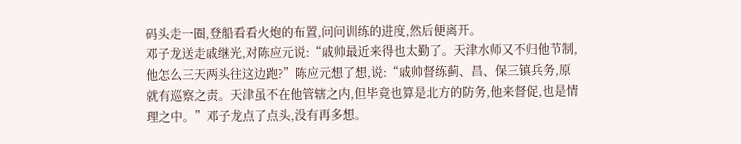码头走一圈,登船看看火炮的布置,问问训练的进度,然后便离开。
邓子龙送走戚继光,对陈应元说:“戚帅最近来得也太勤了。天津水师又不归他节制,他怎么三天两头往这边跑?”陈应元想了想,说:“戚帅督练蓟、昌、保三镇兵务,原就有巡察之责。天津虽不在他管辖之内,但毕竟也算是北方的防务,他来督促,也是情理之中。”邓子龙点了点头,没有再多想。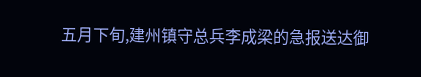五月下旬,建州镇守总兵李成梁的急报送达御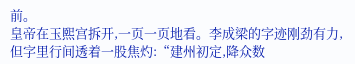前。
皇帝在玉熙宫拆开,一页一页地看。李成梁的字迹刚劲有力,但字里行间透着一股焦灼:“建州初定,降众数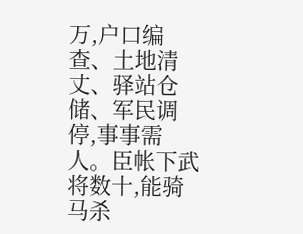万,户口编查、土地清丈、驿站仓储、军民调停,事事需人。臣帐下武将数十,能骑马杀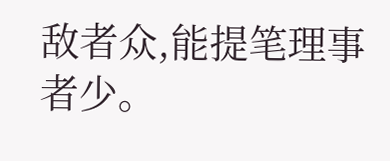敌者众,能提笔理事者少。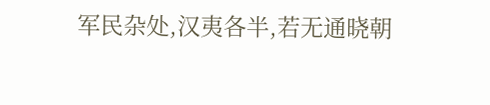军民杂处,汉夷各半,若无通晓朝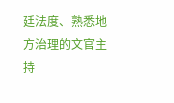廷法度、熟悉地方治理的文官主持